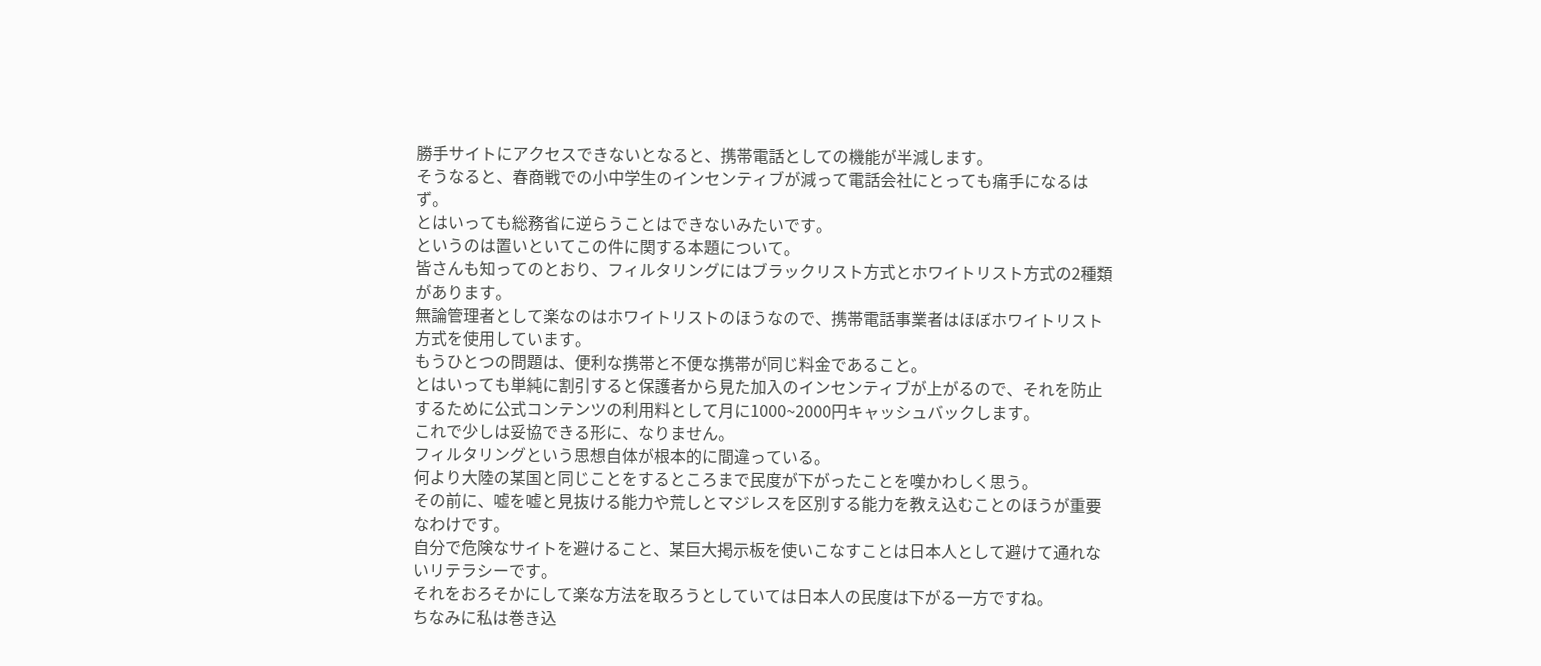勝手サイトにアクセスできないとなると、携帯電話としての機能が半減します。
そうなると、春商戦での小中学生のインセンティブが減って電話会社にとっても痛手になるはず。
とはいっても総務省に逆らうことはできないみたいです。
というのは置いといてこの件に関する本題について。
皆さんも知ってのとおり、フィルタリングにはブラックリスト方式とホワイトリスト方式の2種類があります。
無論管理者として楽なのはホワイトリストのほうなので、携帯電話事業者はほぼホワイトリスト方式を使用しています。
もうひとつの問題は、便利な携帯と不便な携帯が同じ料金であること。
とはいっても単純に割引すると保護者から見た加入のインセンティブが上がるので、それを防止するために公式コンテンツの利用料として月に1000~2000円キャッシュバックします。
これで少しは妥協できる形に、なりません。
フィルタリングという思想自体が根本的に間違っている。
何より大陸の某国と同じことをするところまで民度が下がったことを嘆かわしく思う。
その前に、嘘を嘘と見抜ける能力や荒しとマジレスを区別する能力を教え込むことのほうが重要なわけです。
自分で危険なサイトを避けること、某巨大掲示板を使いこなすことは日本人として避けて通れないリテラシーです。
それをおろそかにして楽な方法を取ろうとしていては日本人の民度は下がる一方ですね。
ちなみに私は巻き込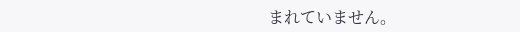まれていません。